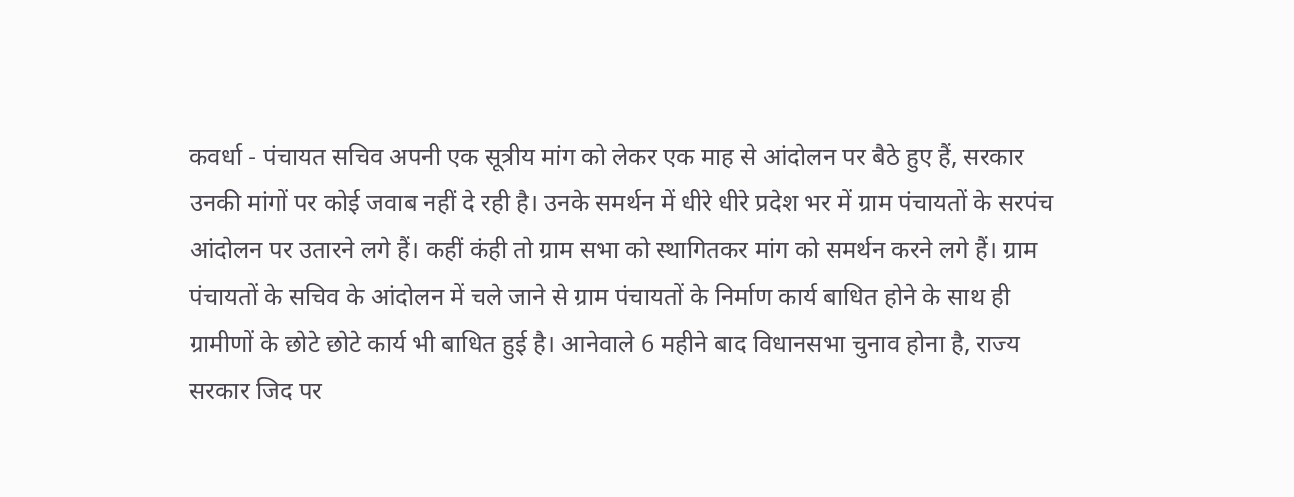कवर्धा - पंचायत सचिव अपनी एक सूत्रीय मांग को लेकर एक माह से आंदोलन पर बैठे हुए हैं, सरकार उनकी मांगों पर कोई जवाब नहीं दे रही है। उनके समर्थन में धीरे धीरे प्रदेश भर में ग्राम पंचायतों के सरपंच आंदोलन पर उतारने लगे हैं। कहीं कंही तो ग्राम सभा को स्थागितकर मांग को समर्थन करने लगे हैं। ग्राम पंचायतों के सचिव के आंदोलन में चले जाने से ग्राम पंचायतों के निर्माण कार्य बाधित होने के साथ ही ग्रामीणों के छोटे छोटे कार्य भी बाधित हुई है। आनेवाले 6 महीने बाद विधानसभा चुनाव होना है, राज्य सरकार जिद पर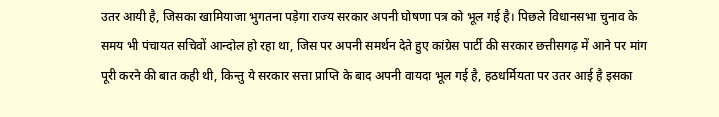उतर आयी है, जिसका खामियाजा भुगतना पड़ेगा राज्य सरकार अपनी घोषणा पत्र को भूल गई है। पिछले विधानसभा चुनाव के समय भी पंचायत सचिवों आन्दोल हो रहा था, जिस पर अपनी समर्थन देते हुए कांग्रेस पार्टी की सरकार छत्तीसगढ़ में आने पर मांग पूरी करने की बात कही थी, किन्तु ये सरकार सत्ता प्राप्ति के बाद अपनी वायदा भूल गई है, हठधर्मियता पर उतर आई है इसका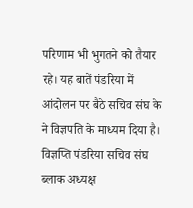परिणाम भी भुगतने को तैयार रहे। यह बातें पंडरिया में आंदोलन पर बैठे सचिव संघ के ने विज्ञपति के माध्यम दिया है। विज्ञप्ति पंडरिया सचिव संघ ब्लाक अध्यक्ष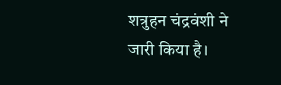शत्रुहन चंद्रवंशी ने जारी किया है।